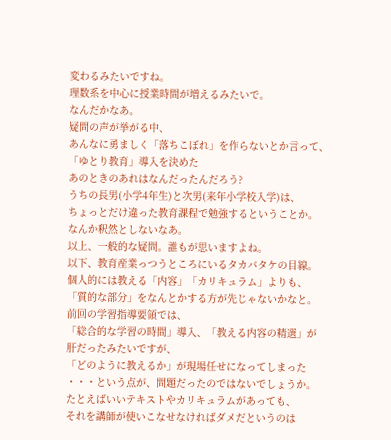変わるみたいですね。
理数系を中心に授業時間が増えるみたいで。
なんだかなあ。
疑問の声が挙がる中、
あんなに勇ましく「落ちこぼれ」を作らないとか言って、
「ゆとり教育」導入を決めた
あのときのあれはなんだったんだろう?
うちの長男(小学4年生)と次男(来年小学校入学)は、
ちょっとだけ違った教育課程で勉強するということか。
なんか釈然としないなあ。
以上、一般的な疑問。誰もが思いますよね。
以下、教育産業っつうところにいるタカバタケの目線。
個人的には教える「内容」「カリキュラム」よりも、
「質的な部分」をなんとかする方が先じゃないかなと。
前回の学習指導要領では、
「総合的な学習の時間」導入、「教える内容の精選」が
肝だったみたいですが、
「どのように教えるか」が現場任せになってしまった
・・・という点が、問題だったのではないでしょうか。
たとえばいいテキストやカリキュラムがあっても、
それを講師が使いこなせなければダメだというのは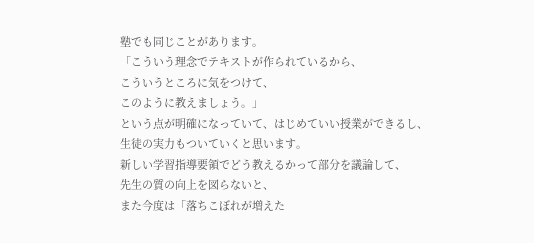塾でも同じことがあります。
「こういう理念でテキストが作られているから、
こういうところに気をつけて、
このように教えましょう。」
という点が明確になっていて、はじめていい授業ができるし、
生徒の実力もついていくと思います。
新しい学習指導要領でどう教えるかって部分を議論して、
先生の質の向上を図らないと、
また今度は「落ちこぼれが増えた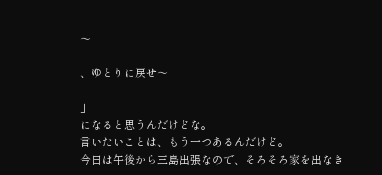〜

、ゆとりに戻せ〜

」
になると思うんだけどな。
言いたいことは、もう一つあるんだけど。
今日は午後から三島出張なので、そろそろ家を出なき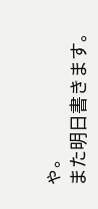ゃ。
また明日書きます。